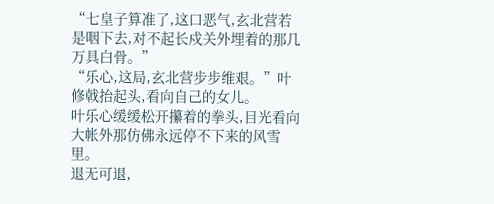“七皇子算准了,这口恶气,玄北营若是咽下去,对不起长戍关外埋着的那几万具白骨。”
“乐心,这局,玄北营步步维艰。”叶修戟抬起头,看向自己的女儿。
叶乐心缓缓松开攥着的拳头,目光看向大帐外那仿佛永远停不下来的风雪里。
退无可退,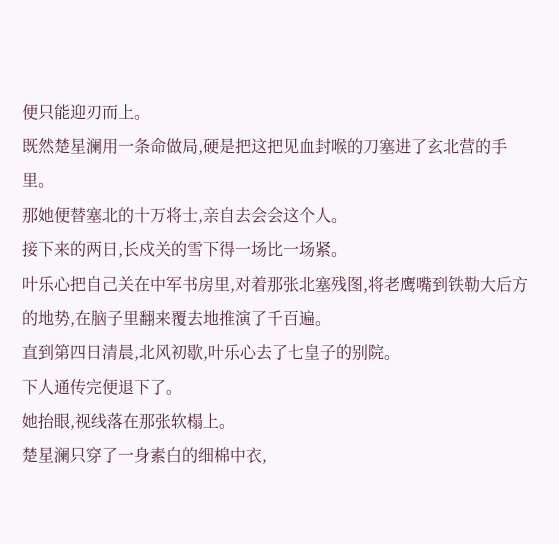便只能迎刃而上。
既然楚星澜用一条命做局,硬是把这把见血封喉的刀塞进了玄北营的手里。
那她便替塞北的十万将士,亲自去会会这个人。
接下来的两日,长戍关的雪下得一场比一场紧。
叶乐心把自己关在中军书房里,对着那张北塞残图,将老鹰嘴到铁勒大后方的地势,在脑子里翻来覆去地推演了千百遍。
直到第四日清晨,北风初歇,叶乐心去了七皇子的别院。
下人通传完便退下了。
她抬眼,视线落在那张软榻上。
楚星澜只穿了一身素白的细棉中衣,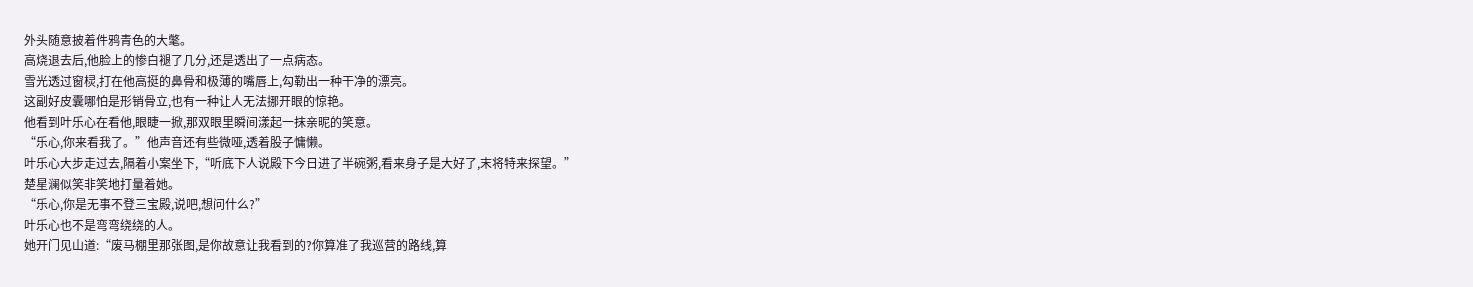外头随意披着件鸦青色的大氅。
高烧退去后,他脸上的惨白褪了几分,还是透出了一点病态。
雪光透过窗棂,打在他高挺的鼻骨和极薄的嘴唇上,勾勒出一种干净的漂亮。
这副好皮囊哪怕是形销骨立,也有一种让人无法挪开眼的惊艳。
他看到叶乐心在看他,眼睫一掀,那双眼里瞬间漾起一抹亲昵的笑意。
“乐心,你来看我了。”他声音还有些微哑,透着股子慵懒。
叶乐心大步走过去,隔着小案坐下,“听底下人说殿下今日进了半碗粥,看来身子是大好了,末将特来探望。”
楚星澜似笑非笑地打量着她。
“乐心,你是无事不登三宝殿,说吧,想问什么?”
叶乐心也不是弯弯绕绕的人。
她开门见山道:“废马棚里那张图,是你故意让我看到的?你算准了我巡营的路线,算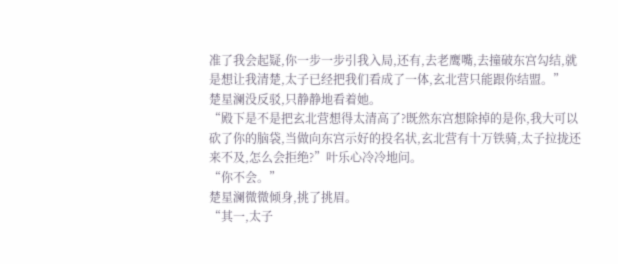准了我会起疑,你一步一步引我入局,还有,去老鹰嘴,去撞破东宫勾结,就是想让我清楚,太子已经把我们看成了一体,玄北营只能跟你结盟。”
楚星澜没反驳,只静静地看着她。
“殿下是不是把玄北营想得太清高了?既然东宫想除掉的是你,我大可以砍了你的脑袋,当做向东宫示好的投名状,玄北营有十万铁骑,太子拉拢还来不及,怎么会拒绝?”叶乐心冷冷地问。
“你不会。”
楚星澜微微倾身,挑了挑眉。
“其一,太子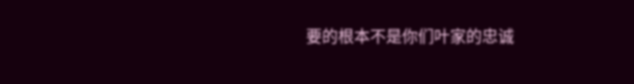要的根本不是你们叶家的忠诚